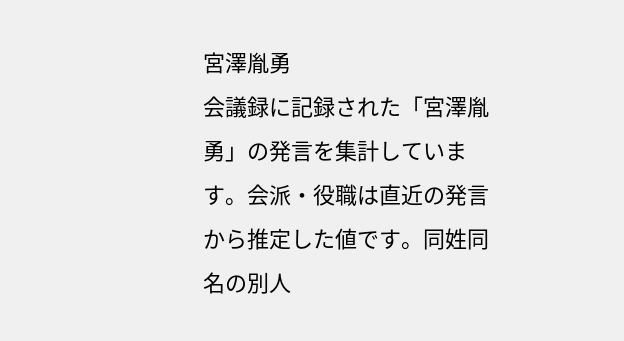宮澤胤勇
会議録に記録された「宮澤胤勇」の発言を集計しています。会派・役職は直近の発言から推定した値です。同姓同名の別人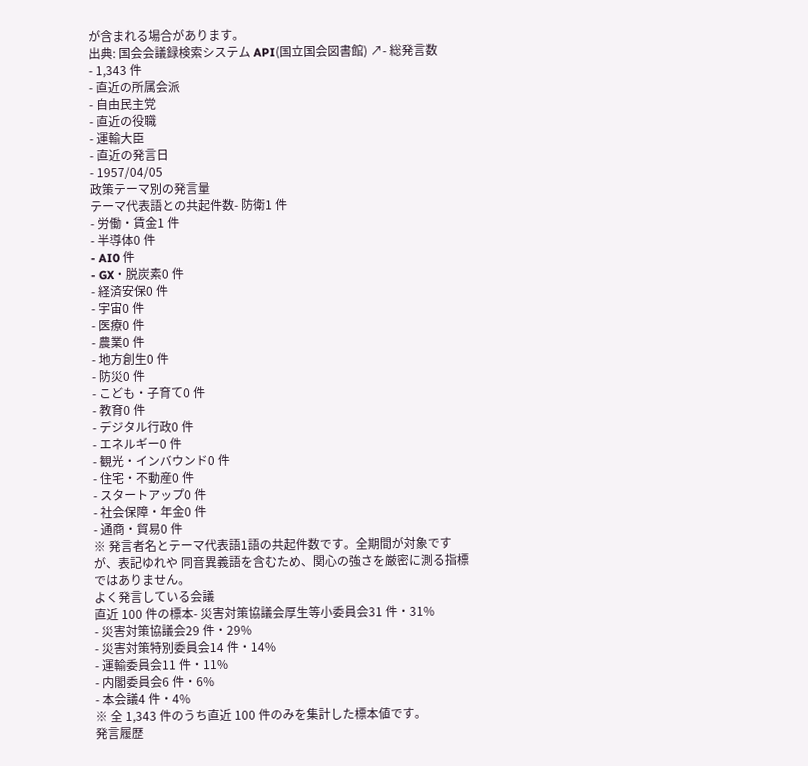が含まれる場合があります。
出典: 国会会議録検索システム API(国立国会図書館) ↗- 総発言数
- 1,343 件
- 直近の所属会派
- 自由民主党
- 直近の役職
- 運輸大臣
- 直近の発言日
- 1957/04/05
政策テーマ別の発言量
テーマ代表語との共起件数- 防衛1 件
- 労働・賃金1 件
- 半導体0 件
- AI0 件
- GX・脱炭素0 件
- 経済安保0 件
- 宇宙0 件
- 医療0 件
- 農業0 件
- 地方創生0 件
- 防災0 件
- こども・子育て0 件
- 教育0 件
- デジタル行政0 件
- エネルギー0 件
- 観光・インバウンド0 件
- 住宅・不動産0 件
- スタートアップ0 件
- 社会保障・年金0 件
- 通商・貿易0 件
※ 発言者名とテーマ代表語1語の共起件数です。全期間が対象ですが、表記ゆれや 同音異義語を含むため、関心の強さを厳密に測る指標ではありません。
よく発言している会議
直近 100 件の標本- 災害対策協議会厚生等小委員会31 件・31%
- 災害対策協議会29 件・29%
- 災害対策特別委員会14 件・14%
- 運輸委員会11 件・11%
- 内閣委員会6 件・6%
- 本会議4 件・4%
※ 全 1,343 件のうち直近 100 件のみを集計した標本値です。
発言履歴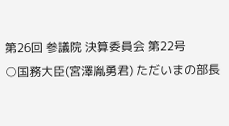第26回 参議院 決算委員会 第22号
○国務大臣(宮澤胤勇君) ただいまの部長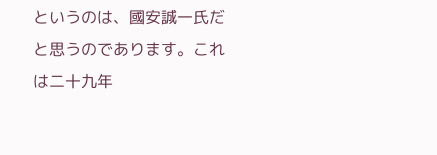というのは、國安誠一氏だと思うのであります。これは二十九年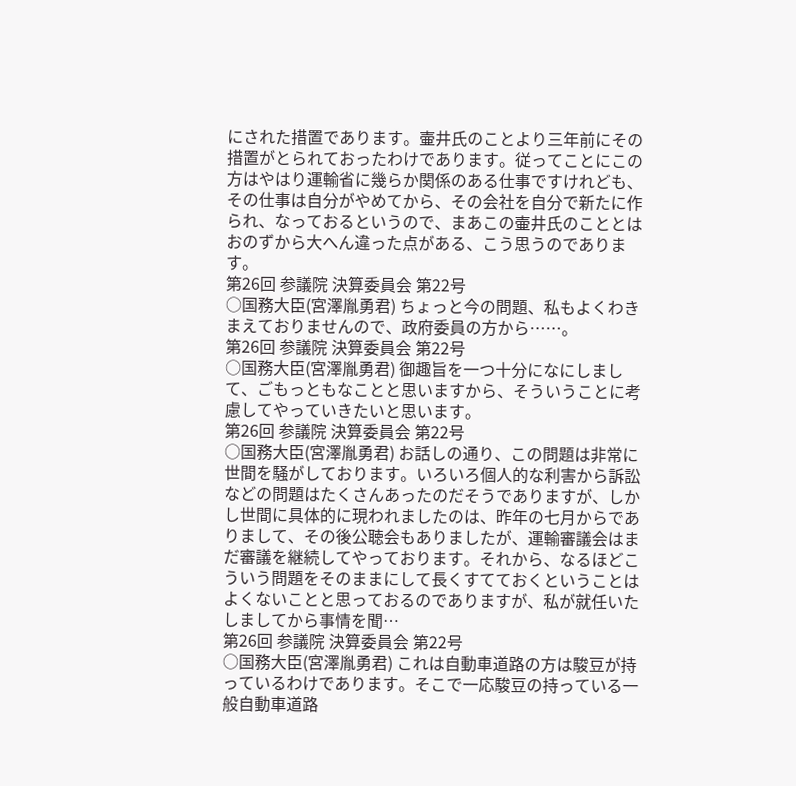にされた措置であります。壷井氏のことより三年前にその措置がとられておったわけであります。従ってことにこの方はやはり運輸省に幾らか関係のある仕事ですけれども、その仕事は自分がやめてから、その会社を自分で新たに作られ、なっておるというので、まあこの壷井氏のこととはおのずから大へん違った点がある、こう思うのであります。
第26回 参議院 決算委員会 第22号
○国務大臣(宮澤胤勇君) ちょっと今の問題、私もよくわきまえておりませんので、政府委員の方から……。
第26回 参議院 決算委員会 第22号
○国務大臣(宮澤胤勇君) 御趣旨を一つ十分になにしまして、ごもっともなことと思いますから、そういうことに考慮してやっていきたいと思います。
第26回 参議院 決算委員会 第22号
○国務大臣(宮澤胤勇君) お話しの通り、この問題は非常に世間を騒がしております。いろいろ個人的な利害から訴訟などの問題はたくさんあったのだそうでありますが、しかし世間に具体的に現われましたのは、昨年の七月からでありまして、その後公聴会もありましたが、運輸審議会はまだ審議を継続してやっております。それから、なるほどこういう問題をそのままにして長くすてておくということはよくないことと思っておるのでありますが、私が就任いたしましてから事情を聞…
第26回 参議院 決算委員会 第22号
○国務大臣(宮澤胤勇君) これは自動車道路の方は駿豆が持っているわけであります。そこで一応駿豆の持っている一般自動車道路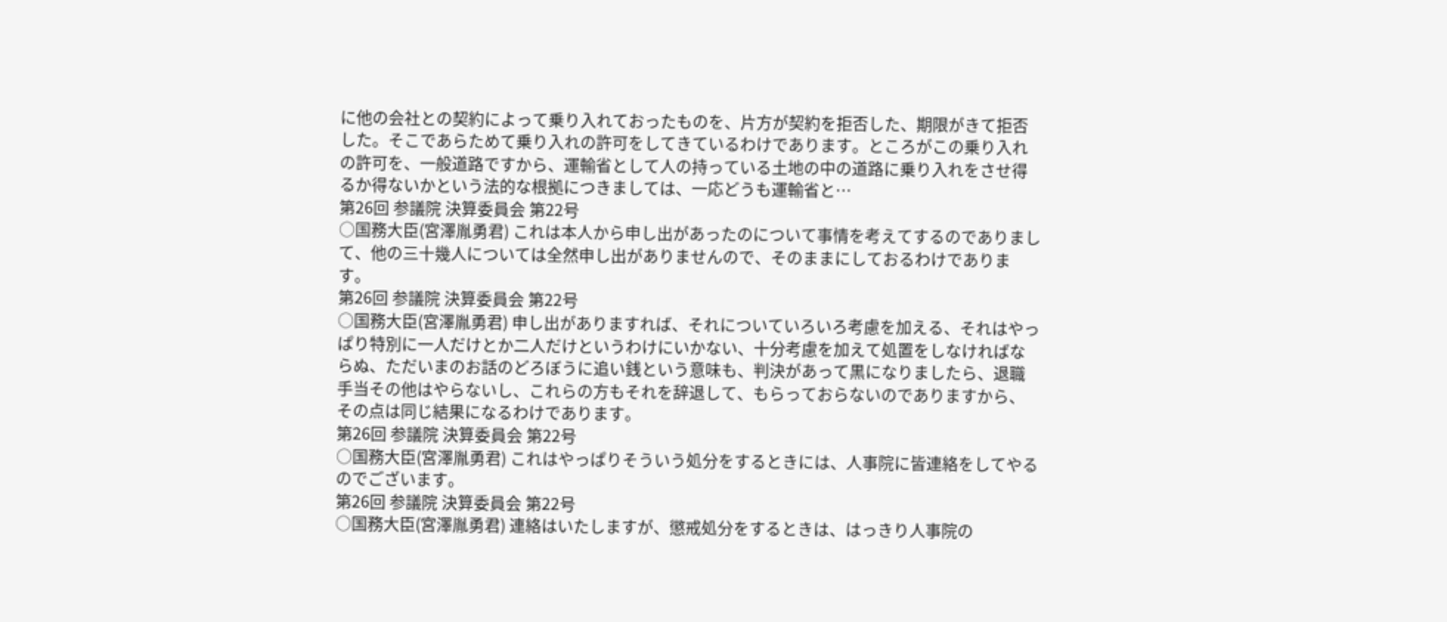に他の会社との契約によって乗り入れておったものを、片方が契約を拒否した、期限がきて拒否した。そこであらためて乗り入れの許可をしてきているわけであります。ところがこの乗り入れの許可を、一般道路ですから、運輸省として人の持っている土地の中の道路に乗り入れをさせ得るか得ないかという法的な根拠につきましては、一応どうも運輸省と…
第26回 参議院 決算委員会 第22号
○国務大臣(宮澤胤勇君) これは本人から申し出があったのについて事情を考えてするのでありまして、他の三十幾人については全然申し出がありませんので、そのままにしておるわけであります。
第26回 参議院 決算委員会 第22号
○国務大臣(宮澤胤勇君) 申し出がありますれば、それについていろいろ考慮を加える、それはやっぱり特別に一人だけとか二人だけというわけにいかない、十分考慮を加えて処置をしなければならぬ、ただいまのお話のどろぼうに追い銭という意味も、判決があって黒になりましたら、退職手当その他はやらないし、これらの方もそれを辞退して、もらっておらないのでありますから、その点は同じ結果になるわけであります。
第26回 参議院 決算委員会 第22号
○国務大臣(宮澤胤勇君) これはやっぱりそういう処分をするときには、人事院に皆連絡をしてやるのでございます。
第26回 参議院 決算委員会 第22号
○国務大臣(宮澤胤勇君) 連絡はいたしますが、懲戒処分をするときは、はっきり人事院の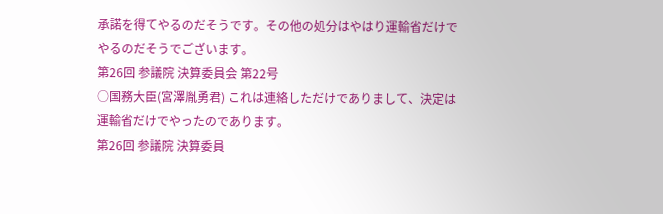承諾を得てやるのだそうです。その他の処分はやはり運輸省だけでやるのだそうでございます。
第26回 参議院 決算委員会 第22号
○国務大臣(宮澤胤勇君) これは連絡しただけでありまして、決定は運輸省だけでやったのであります。
第26回 参議院 決算委員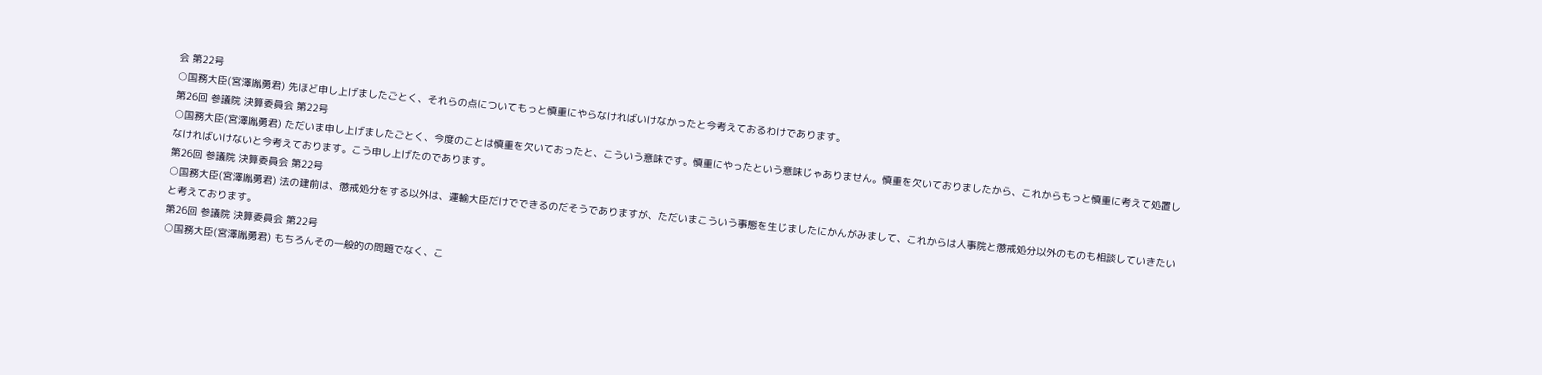会 第22号
○国務大臣(宮澤胤勇君) 先ほど申し上げましたごとく、それらの点についてもっと慎重にやらなければいけなかったと今考えておるわけであります。
第26回 参議院 決算委員会 第22号
○国務大臣(宮澤胤勇君) ただいま申し上げましたごとく、今度のことは慎重を欠いておったと、こういう意味です。慎重にやったという意味じゃありません。慎重を欠いておりましたから、これからもっと慎重に考えて処置しなければいけないと今考えております。こう申し上げたのであります。
第26回 参議院 決算委員会 第22号
○国務大臣(宮澤胤勇君) 法の建前は、懲戒処分をする以外は、運輸大臣だけでできるのだそうでありますが、ただいまこういう事態を生じましたにかんがみまして、これからは人事院と懲戒処分以外のものも相談していきたいと考えております。
第26回 参議院 決算委員会 第22号
○国務大臣(宮澤胤勇君) もちろんその一般的の問題でなく、こ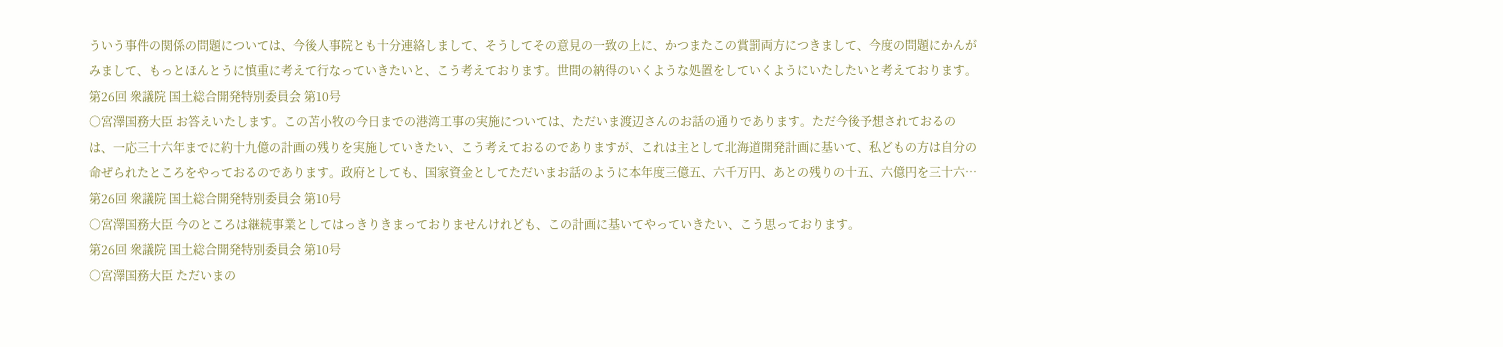ういう事件の関係の問題については、今後人事院とも十分連絡しまして、そうしてその意見の一致の上に、かつまたこの賞罰両方につきまして、今度の問題にかんがみまして、もっとほんとうに慎重に考えて行なっていきたいと、こう考えております。世間の納得のいくような処置をしていくようにいたしたいと考えております。
第26回 衆議院 国土総合開発特別委員会 第10号
○宮澤国務大臣 お答えいたします。この苫小牧の今日までの港湾工事の実施については、ただいま渡辺さんのお話の通りであります。ただ今後予想されておるのは、一応三十六年までに約十九億の計画の残りを実施していきたい、こう考えておるのでありますが、これは主として北海道開発計画に基いて、私どもの方は自分の命ぜられたところをやっておるのであります。政府としても、国家資金としてただいまお話のように本年度三億五、六千万円、あとの残りの十五、六億円を三十六…
第26回 衆議院 国土総合開発特別委員会 第10号
○宮澤国務大臣 今のところは継続事業としてはっきりきまっておりませんけれども、この計画に基いてやっていきたい、こう思っております。
第26回 衆議院 国土総合開発特別委員会 第10号
○宮澤国務大臣 ただいまの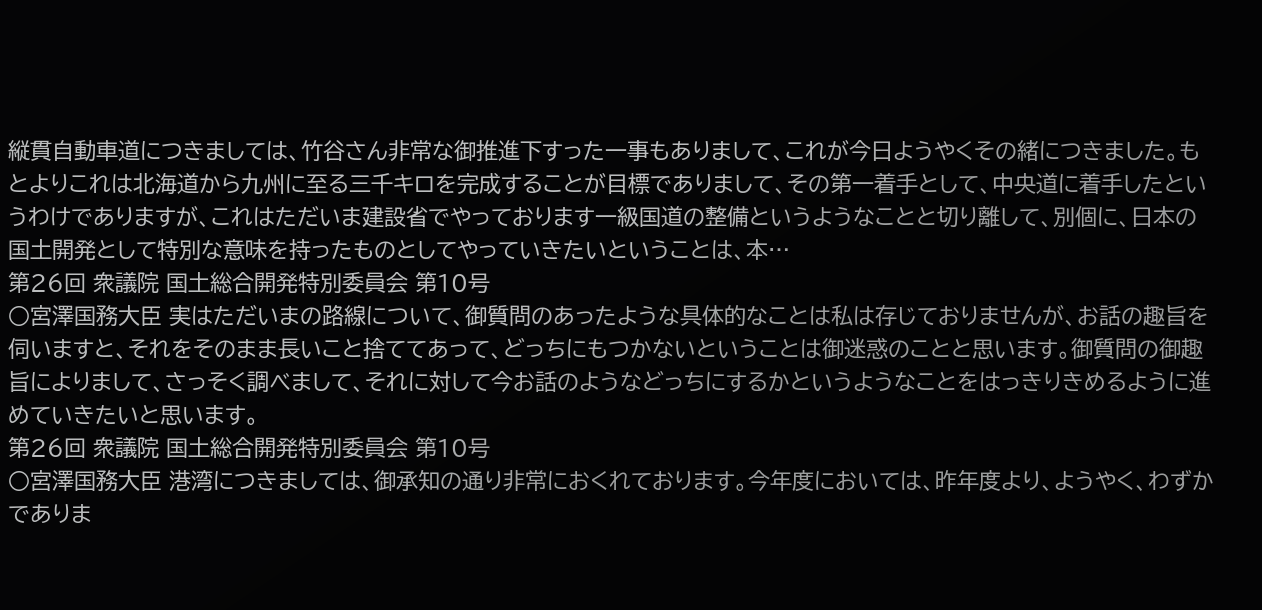縦貫自動車道につきましては、竹谷さん非常な御推進下すった一事もありまして、これが今日ようやくその緒につきました。もとよりこれは北海道から九州に至る三千キロを完成することが目標でありまして、その第一着手として、中央道に着手したというわけでありますが、これはただいま建設省でやっております一級国道の整備というようなことと切り離して、別個に、日本の国土開発として特別な意味を持ったものとしてやっていきたいということは、本…
第26回 衆議院 国土総合開発特別委員会 第10号
○宮澤国務大臣 実はただいまの路線について、御質問のあったような具体的なことは私は存じておりませんが、お話の趣旨を伺いますと、それをそのまま長いこと捨ててあって、どっちにもつかないということは御迷惑のことと思います。御質問の御趣旨によりまして、さっそく調べまして、それに対して今お話のようなどっちにするかというようなことをはっきりきめるように進めていきたいと思います。
第26回 衆議院 国土総合開発特別委員会 第10号
○宮澤国務大臣 港湾につきましては、御承知の通り非常におくれております。今年度においては、昨年度より、ようやく、わずかでありま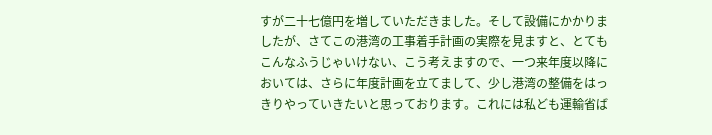すが二十七億円を増していただきました。そして設備にかかりましたが、さてこの港湾の工事着手計画の実際を見ますと、とてもこんなふうじゃいけない、こう考えますので、一つ来年度以降においては、さらに年度計画を立てまして、少し港湾の整備をはっきりやっていきたいと思っております。これには私ども運輸省ば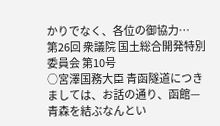かりでなく、各位の御協力…
第26回 衆議院 国土総合開発特別委員会 第10号
○宮澤国務大臣 青函隧道につきましては、お話の通り、函館—青森を結ぶなんとい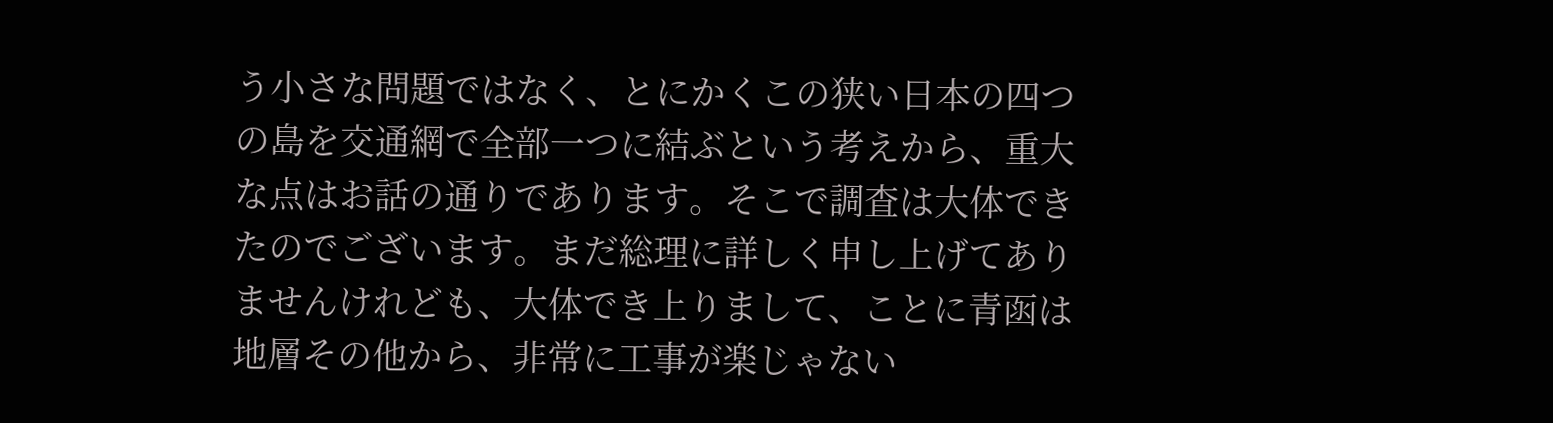う小さな問題ではなく、とにかくこの狭い日本の四つの島を交通網で全部一つに結ぶという考えから、重大な点はお話の通りであります。そこで調査は大体できたのでございます。まだ総理に詳しく申し上げてありませんけれども、大体でき上りまして、ことに青函は地層その他から、非常に工事が楽じゃない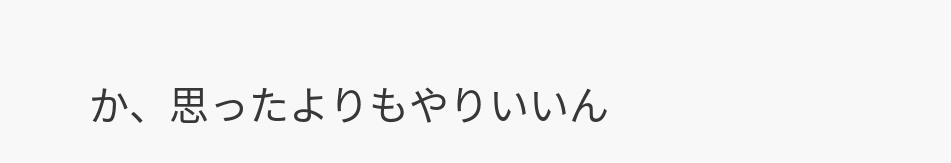か、思ったよりもやりいいん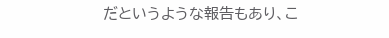だというような報告もあり、こ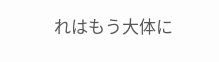れはもう大体に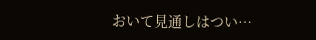おいて見通しはつい…